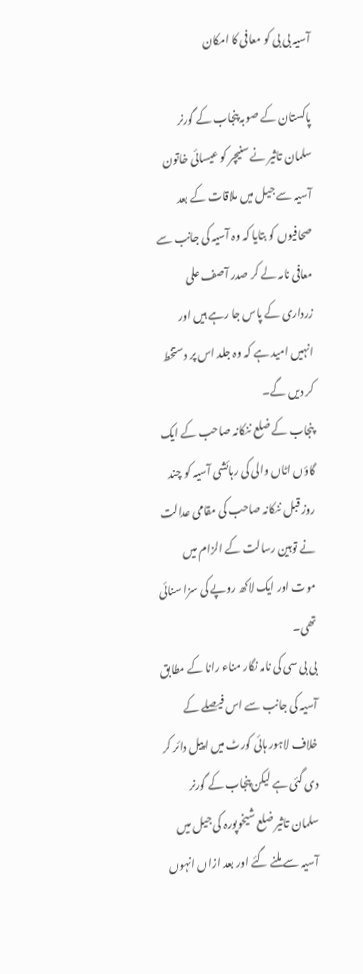آسیہ بی بی کو معافی کا امکان

پاکستان کے صوبہ پنجاب کے گورنر سلمان تاثیر نے سنیچر کو عیسائی خاتون آسیہ سے جیل میں ملاقات کے بعد صحافیوں کو بتایا کہ وہ آسیہ کی جانب سے معافی نامہ لے کر صدر آصف علی زرداری کے پاس جا رہے ہیں اور انہیں امید ہے کہ وہ جلد اس پر دستخط کر دیں گے۔
پنجاب کے ضلع ننکانہ صاحب کے ایک گاؤں اٹاں والی کی رہائشی آسیہ کو چند روز قبل ننکانہ صاحب کی مقامی عدالت نے توہین رسالت کے الزام میں موت اور ایک لاکھ روپے کی سزا سنائی تھی۔
بی بی سی کی نامہ نگار مناء رانا کے مطابق آسیہ کی جانب سے اس فیصلے کے خلاف لاہور ہائی کورٹ میں اپیل دائر کر دی گئی ہے لیکن پنجاب کے گورنر سلمان تاثیر ضلع شیخوپورہ کی جیل میں آسیہ سے ملنے گئے اور بعد ازاں انہوں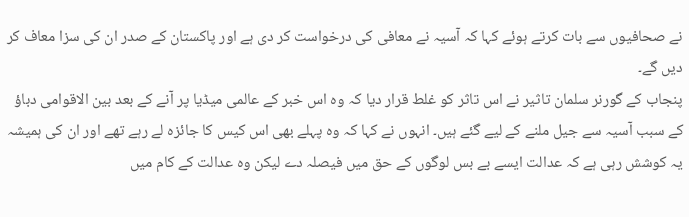نے صحافیوں سے بات کرتے ہوئے کہا کہ آسیہ نے معافی کی درخواست کر دی ہے اور پاکستان کے صدر ان کی سزا معاف کر دیں گے۔
پنجاب کے گورنر سلمان تاثیر نے اس تاثر کو غلط قرار دیا کہ وہ اس خبر کے عالمی میڈیا پر آنے کے بعد بین الاقوامی دباؤ کے سبب آسیہ سے جیل ملنے کے لیے گئے ہیں۔ انہوں نے کہا کہ وہ پہلے بھی اس کیس کا جائزہ لے رہے تھے اور ان کی ہمیشہ یہ کوشش رہی ہے کہ عدالت ایسے بے بس لوگوں کے حق میں فیصلہ دے لیکن وہ عدالت کے کام میں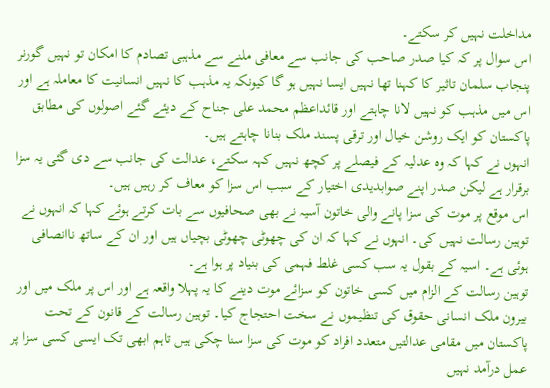مداخلت نہیں کر سکتے۔
اس سوال پر کہ کیا صدر صاحب کی جانب سے معافی ملنے سے مذہبی تصادم کا امکان تو نہیں گورنر پنجاب سلمان تاثیر کا کہنا تھا نہیں ایسا نہیں ہو گا کیونکہ یہ مذہب کا نہیں انسانیت کا معاملہ ہے اور اس میں مذہب کو نہیں لانا چاہتے اور قائداعظم محمد علی جناح کے دیئے گئے اصولوں کی مطابق پاکستان کو ایک روشن خیال اور ترقی پسند ملک بنانا چاہتے ہیں۔
انہوں نے کہا کہ وہ عدلیہ کے فیصلے پر کچھ نہیں کہہ سکتے، عدالت کی جانب سے دی گئی یہ سزا برقرار ہے لیکن صدر اپنے صوابدیدی اختیار کے سبب اس سزا کو معاف کر رہیں ہیں۔
اس موقع پر موت کی سزا پانے والی خاتون آسیہ نے بھی صحافیوں سے بات کرتے ہوئے کہا کہ انہوں نے توہین رسالت نہیں کی۔ انہوں نے کہا کہ ان کی چھوٹی چھوٹی بچیاں ہیں اور ان کے ساتھ ناانصافی ہوئی ہے۔ اسیہ کے بقول یہ سب کسی غلط فہمی کی بنیاد پر ہوا ہے۔
توہین رسالت کے الزام میں کسی خاتون کو سزائے موت دینے کا یہ پہلا واقعہ ہے اور اس پر ملک میں اور بیرون ملک انسانی حقوق کی تنظیموں نے سخت احتجاج کیا۔ توہین رسالت کے قانون کے تحت پاکستان میں مقامی عدالتیں متعدد افراد کو موت کی سزا سنا چکی ہیں تاہم ابھی تک ایسی کسی سزا پر عمل درآمد نہیں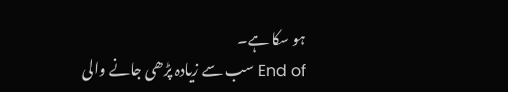ہو سکا ہے۔
End of سب سے زیادہ پڑھی جانے والی